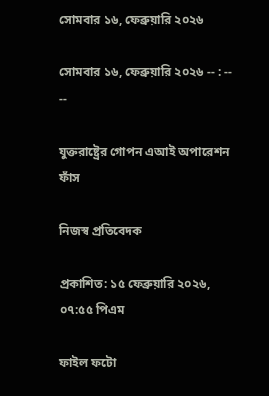সোমবার ১৬, ফেব্রুয়ারি ২০২৬

সোমবার ১৬, ফেব্রুয়ারি ২০২৬ -- : -- --

যুক্তরাষ্ট্রের গোপন এআই অপারেশন ফাঁস

নিজস্ব প্রতিবেদক

প্রকাশিত: ১৫ ফেব্রুয়ারি ২০২৬, ০৭:৫৫ পিএম

ফাইল ফটো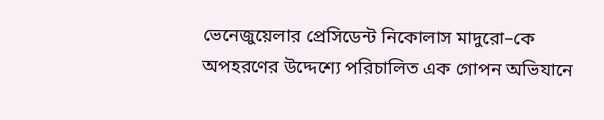ভেনেজুয়েলার প্রেসিডেন্ট নিকোলাস মাদুরো–কে অপহরণের উদ্দেশ্যে পরিচালিত এক গোপন অভিযানে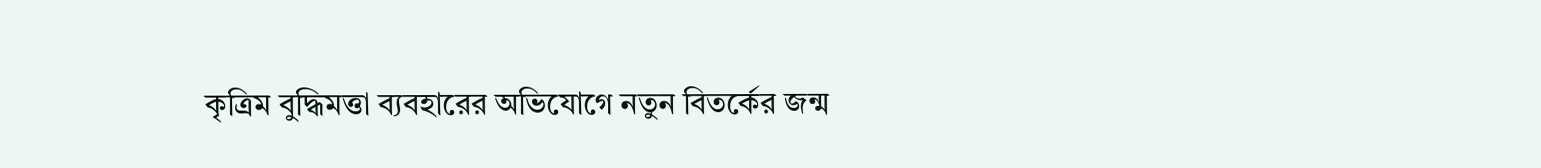কৃত্রিম বুদ্ধিমত্তা ব্যবহারের অভিযোগে নতুন বিতর্কের জন্ম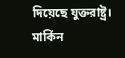দিয়েছে যুক্তরাষ্ট্র। মার্কিন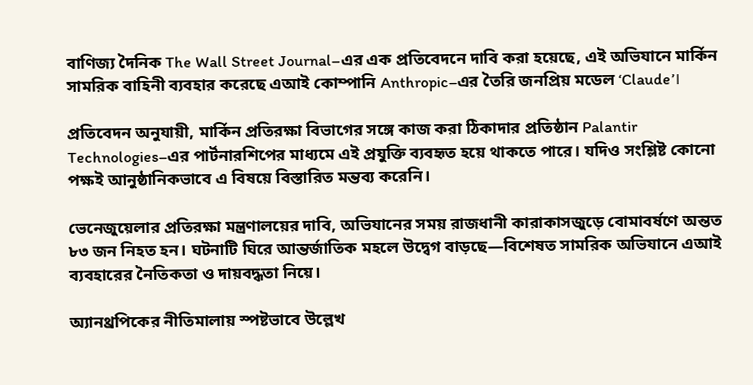বাণিজ্য দৈনিক The Wall Street Journal–এর এক প্রতিবেদনে দাবি করা হয়েছে, এই অভিযানে মার্কিন সামরিক বাহিনী ব্যবহার করেছে এআই কোম্পানি Anthropic–এর তৈরি জনপ্রিয় মডেল ‘Claude’।

প্রতিবেদন অনুযায়ী, মার্কিন প্রতিরক্ষা বিভাগের সঙ্গে কাজ করা ঠিকাদার প্রতিষ্ঠান Palantir Technologies–এর পার্টনারশিপের মাধ্যমে এই প্রযুক্তি ব্যবহৃত হয়ে থাকতে পারে। যদিও সংশ্লিষ্ট কোনো পক্ষই আনুষ্ঠানিকভাবে এ বিষয়ে বিস্তারিত মন্তব্য করেনি।

ভেনেজুয়েলার প্রতিরক্ষা মন্ত্রণালয়ের দাবি, অভিযানের সময় রাজধানী কারাকাসজুড়ে বোমাবর্ষণে অন্তত ৮৩ জন নিহত হন। ঘটনাটি ঘিরে আন্তর্জাতিক মহলে উদ্বেগ বাড়ছে—বিশেষত সামরিক অভিযানে এআই ব্যবহারের নৈতিকতা ও দায়বদ্ধতা নিয়ে।

অ্যানথ্রপিকের নীতিমালায় স্পষ্টভাবে উল্লেখ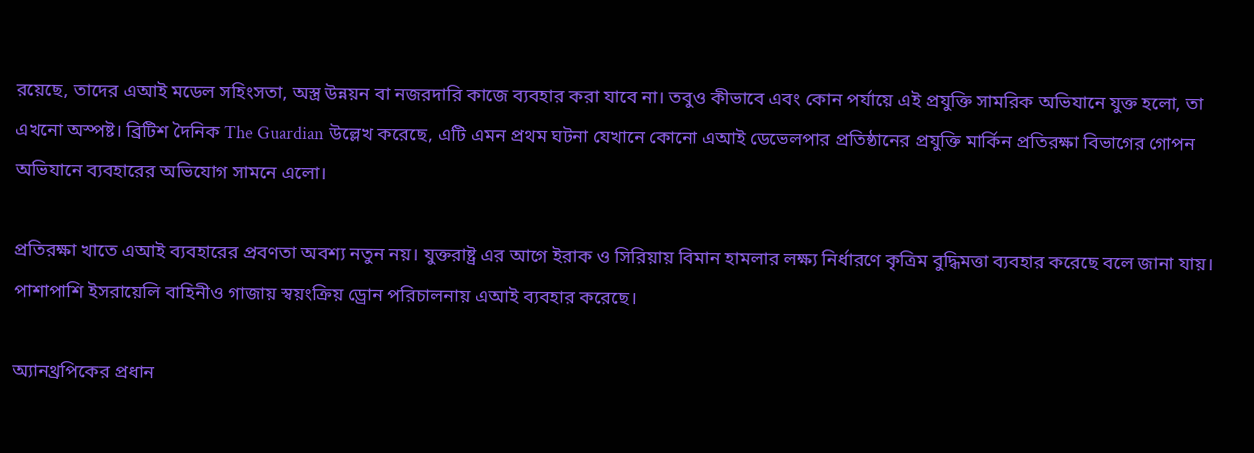রয়েছে, তাদের এআই মডেল সহিংসতা, অস্ত্র উন্নয়ন বা নজরদারি কাজে ব্যবহার করা যাবে না। তবুও কীভাবে এবং কোন পর্যায়ে এই প্রযুক্তি সামরিক অভিযানে যুক্ত হলো, তা এখনো অস্পষ্ট। ব্রিটিশ দৈনিক The Guardian উল্লেখ করেছে, এটি এমন প্রথম ঘটনা যেখানে কোনো এআই ডেভেলপার প্রতিষ্ঠানের প্রযুক্তি মার্কিন প্রতিরক্ষা বিভাগের গোপন অভিযানে ব্যবহারের অভিযোগ সামনে এলো।

প্রতিরক্ষা খাতে এআই ব্যবহারের প্রবণতা অবশ্য নতুন নয়। যুক্তরাষ্ট্র এর আগে ইরাক ও সিরিয়ায় বিমান হামলার লক্ষ্য নির্ধারণে কৃত্রিম বুদ্ধিমত্তা ব্যবহার করেছে বলে জানা যায়। পাশাপাশি ইসরায়েলি বাহিনীও গাজায় স্বয়ংক্রিয় ড্রোন পরিচালনায় এআই ব্যবহার করেছে।

অ্যানথ্রপিকের প্রধান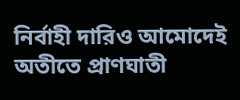নির্বাহী দারিও আমোদেই অতীতে প্রাণঘাতী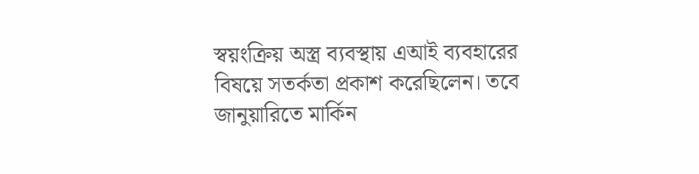স্বয়ংক্রিয় অস্ত্র ব্যবস্থায় এআই ব্যবহারের বিষয়ে সতর্কতা প্রকাশ করেছিলেন। তবে জানুয়ারিতে মার্কিন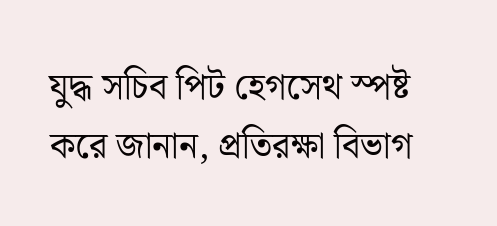যুদ্ধ সচিব পিট হেগসেথ স্পষ্ট করে জানান, প্রতিরক্ষা বিভাগ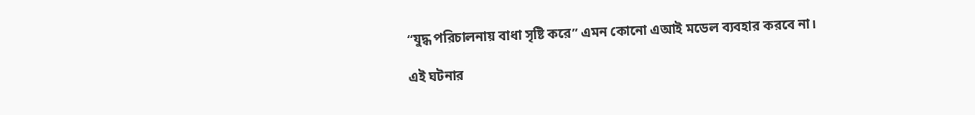“যুদ্ধ পরিচালনায় বাধা সৃষ্টি করে” এমন কোনো এআই মডেল ব্যবহার করবে না।

এই ঘটনার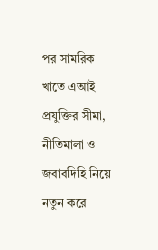পর সামরিক খাতে এআই প্রযুক্তির সীমা, নীতিমালা ও জবাবদিহি নিয়ে নতুন করে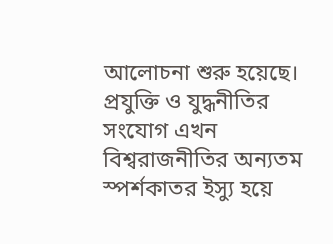আলোচনা শুরু হয়েছে। প্রযুক্তি ও যুদ্ধনীতির সংযোগ এখন বিশ্বরাজনীতির অন্যতম স্পর্শকাতর ইস্যু হয়ে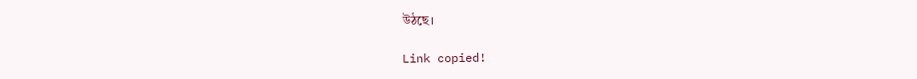উঠছে।

Link copied!